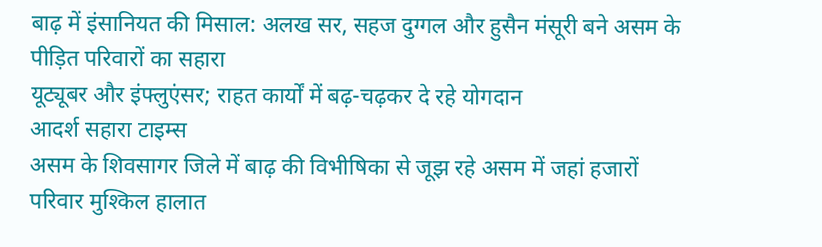बाढ़ में इंसानियत की मिसाल: अलख सर, सहज दुग्गल और हुसैन मंसूरी बने असम के पीड़ित परिवारों का सहारा
यूट्यूबर और इंफ्लुएंसर; राहत कार्यों में बढ़-चढ़कर दे रहे योगदान
आदर्श सहारा टाइम्स
असम के शिवसागर जिले में बाढ़ की विभीषिका से जूझ रहे असम में जहां हजारों परिवार मुश्किल हालात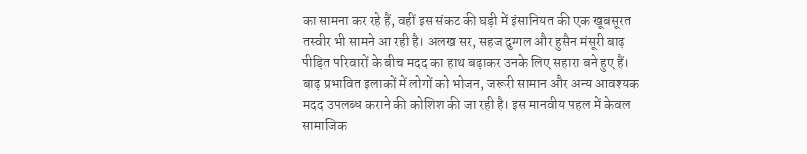का सामना कर रहे हैं, वहीं इस संकट की घड़ी में इंसानियत की एक खूबसूरत तस्वीर भी सामने आ रही है। अलख सर, सहज दुग्गल और हुसैन मंसूरी बाढ़ पीड़ित परिवारों के बीच मदद का हाथ बढ़ाकर उनके लिए सहारा बने हुए हैं।
बाढ़ प्रभावित इलाकों में लोगों को भोजन, जरूरी सामान और अन्य आवश्यक मदद उपलब्ध कराने की कोशिश की जा रही है। इस मानवीय पहल में केवल सामाजिक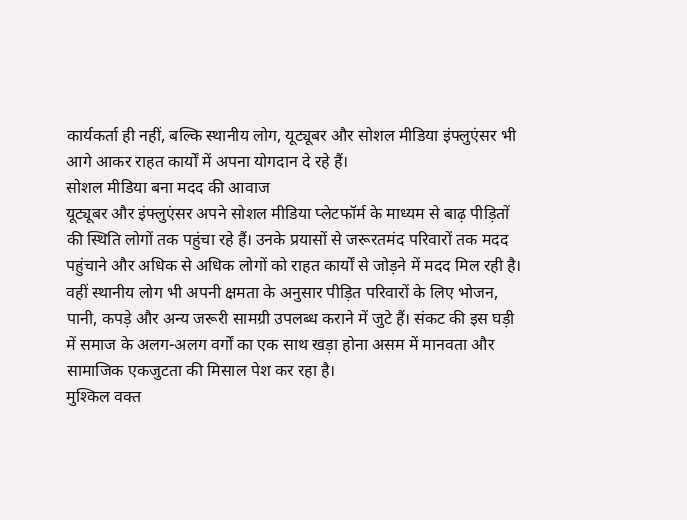कार्यकर्ता ही नहीं, बल्कि स्थानीय लोग, यूट्यूबर और सोशल मीडिया इंफ्लुएंसर भी आगे आकर राहत कार्यों में अपना योगदान दे रहे हैं।
सोशल मीडिया बना मदद की आवाज
यूट्यूबर और इंफ्लुएंसर अपने सोशल मीडिया प्लेटफॉर्म के माध्यम से बाढ़ पीड़ितों की स्थिति लोगों तक पहुंचा रहे हैं। उनके प्रयासों से जरूरतमंद परिवारों तक मदद पहुंचाने और अधिक से अधिक लोगों को राहत कार्यों से जोड़ने में मदद मिल रही है।
वहीं स्थानीय लोग भी अपनी क्षमता के अनुसार पीड़ित परिवारों के लिए भोजन, पानी, कपड़े और अन्य जरूरी सामग्री उपलब्ध कराने में जुटे हैं। संकट की इस घड़ी में समाज के अलग-अलग वर्गों का एक साथ खड़ा होना असम में मानवता और सामाजिक एकजुटता की मिसाल पेश कर रहा है।
मुश्किल वक्त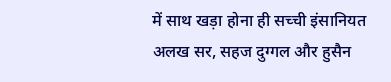में साथ खड़ा होना ही सच्ची इंसानियत
अलख सर, सहज दुग्गल और हुसैन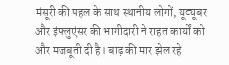मंसूरी की पहल के साथ स्थानीय लोगों, यूट्यूबर और इंफ्लुएंसर की भागीदारी ने राहत कार्यों को और मजबूती दी है। बाढ़ की मार झेल रहे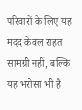परिवारों के लिए यह मदद केवल राहत सामग्री नहीं, बल्कि यह भरोसा भी है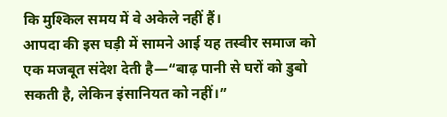कि मुश्किल समय में वे अकेले नहीं हैं।
आपदा की इस घड़ी में सामने आई यह तस्वीर समाज को एक मजबूत संदेश देती है—“बाढ़ पानी से घरों को डुबो सकती है, लेकिन इंसानियत को नहीं।”